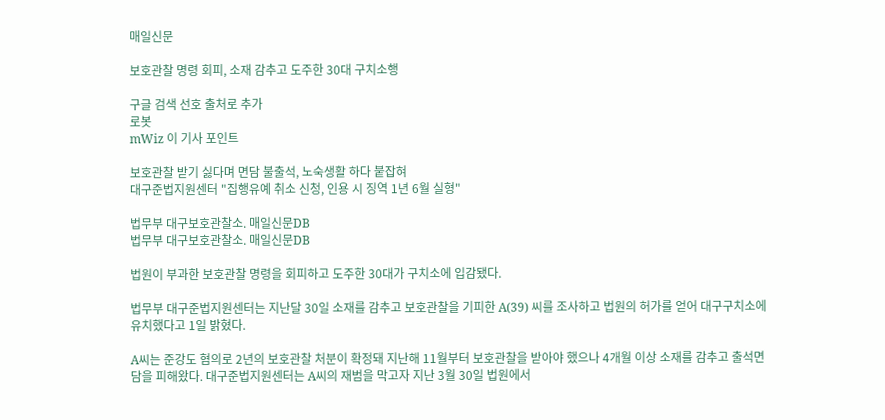매일신문

보호관찰 명령 회피, 소재 감추고 도주한 30대 구치소행

구글 검색 선호 출처로 추가
로봇
mWiz 이 기사 포인트

보호관찰 받기 싫다며 면담 불출석, 노숙생활 하다 붙잡혀
대구준법지원센터 "집행유예 취소 신청, 인용 시 징역 1년 6월 실형"

법무부 대구보호관찰소. 매일신문DB
법무부 대구보호관찰소. 매일신문DB

법원이 부과한 보호관찰 명령을 회피하고 도주한 30대가 구치소에 입감됐다.

법무부 대구준법지원센터는 지난달 30일 소재를 감추고 보호관찰을 기피한 A(39) 씨를 조사하고 법원의 허가를 얻어 대구구치소에 유치했다고 1일 밝혔다.

A씨는 준강도 혐의로 2년의 보호관찰 처분이 확정돼 지난해 11월부터 보호관찰을 받아야 했으나 4개월 이상 소재를 감추고 출석면담을 피해왔다. 대구준법지원센터는 A씨의 재범을 막고자 지난 3월 30일 법원에서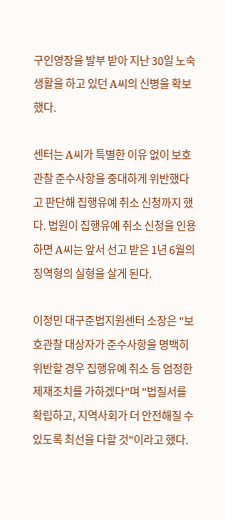구인영장을 발부 받아 지난 30일 노숙생활을 하고 있던 A씨의 신병을 확보했다.

센터는 A씨가 특별한 이유 없이 보호관찰 준수사항을 중대하게 위반했다고 판단해 집행유예 취소 신청까지 했다. 법원이 집행유예 취소 신청을 인용하면 A씨는 앞서 선고 받은 1년 6월의 징역형의 실형을 살게 된다.

이정민 대구준법지원센터 소장은 "보호관찰 대상자가 준수사항을 명백히 위반할 경우 집행유예 취소 등 엄정한 제재조치를 가하겠다"며 "법질서를 확립하고, 지역사회가 더 안전해질 수 있도록 최선을 다할 것"이라고 했다.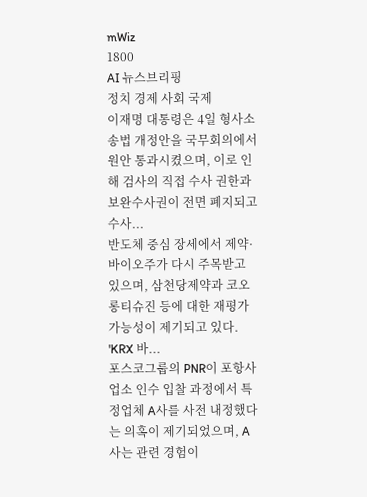mWiz
1800
AI 뉴스브리핑
정치 경제 사회 국제
이재명 대통령은 4일 형사소송법 개정안을 국무회의에서 원안 통과시켰으며, 이로 인해 검사의 직접 수사 권한과 보완수사권이 전면 폐지되고 수사...
반도체 중심 장세에서 제약·바이오주가 다시 주목받고 있으며, 삼천당제약과 코오롱티슈진 등에 대한 재평가 가능성이 제기되고 있다. 'KRX 바...
포스코그룹의 PNR이 포항사업소 인수 입찰 과정에서 특정업체 A사를 사전 내정했다는 의혹이 제기되었으며, A사는 관련 경험이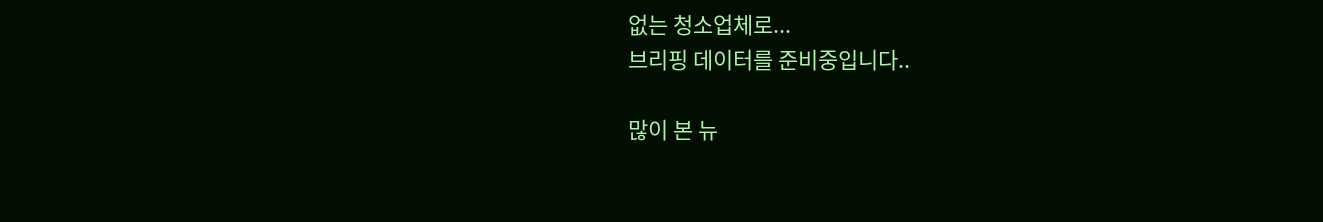없는 청소업체로...
브리핑 데이터를 준비중입니다..

많이 본 뉴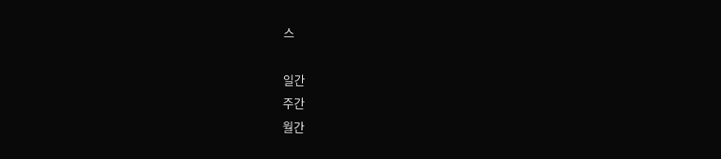스

일간
주간
월간